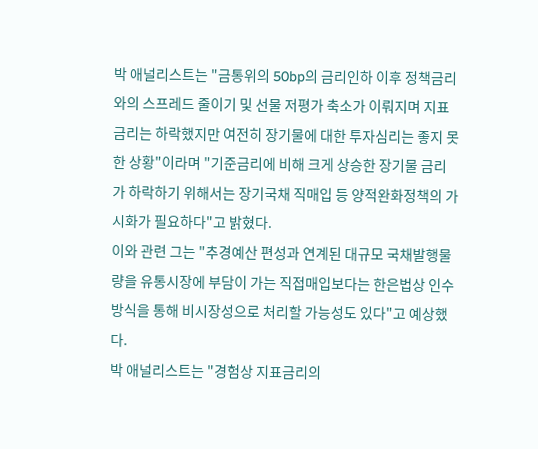박 애널리스트는 "금통위의 50bp의 금리인하 이후 정책금리와의 스프레드 줄이기 및 선물 저평가 축소가 이뤄지며 지표금리는 하락했지만 여전히 장기물에 대한 투자심리는 좋지 못한 상황"이라며 "기준금리에 비해 크게 상승한 장기물 금리가 하락하기 위해서는 장기국채 직매입 등 양적완화정책의 가시화가 필요하다"고 밝혔다.
이와 관련 그는 "추경예산 편성과 연계된 대규모 국채발행물량을 유통시장에 부담이 가는 직접매입보다는 한은법상 인수 방식을 통해 비시장성으로 처리할 가능성도 있다"고 예상했다.
박 애널리스트는 "경험상 지표금리의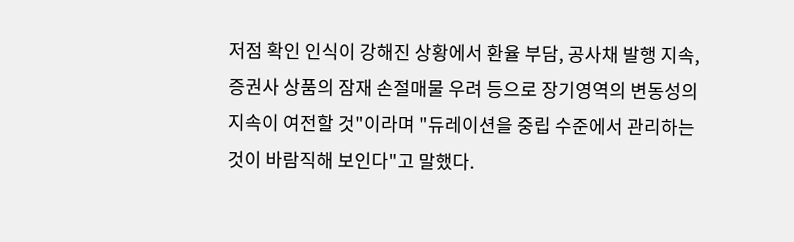저점 확인 인식이 강해진 상황에서 환율 부담, 공사채 발행 지속, 증권사 상품의 잠재 손절매물 우려 등으로 장기영역의 변동성의 지속이 여전할 것"이라며 "듀레이션을 중립 수준에서 관리하는 것이 바람직해 보인다"고 말했다.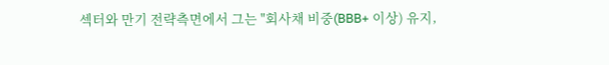섹터와 만기 전략측면에서 그는 "회사채 비중(BBB+ 이상) 유지,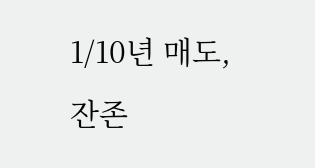1/10년 매도, 잔존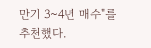만기 3~4년 매수"를 추천했다.